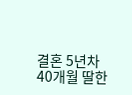결혼 5년차 40개월 딸한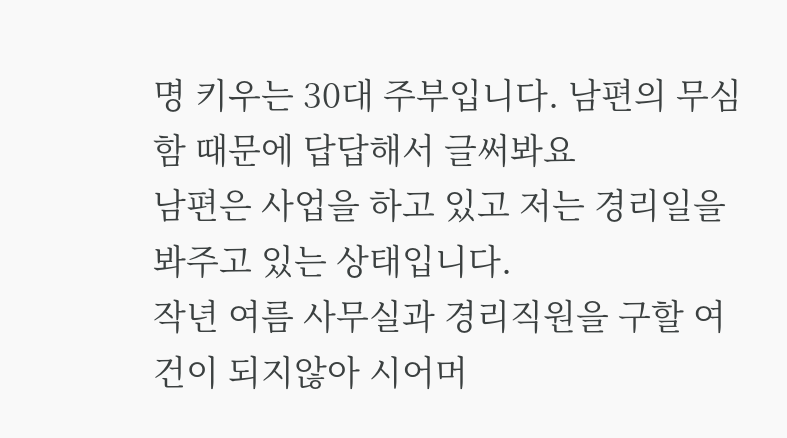명 키우는 30대 주부입니다. 남편의 무심함 때문에 답답해서 글써봐요
남편은 사업을 하고 있고 저는 경리일을 봐주고 있는 상태입니다.
작년 여름 사무실과 경리직원을 구할 여건이 되지않아 시어머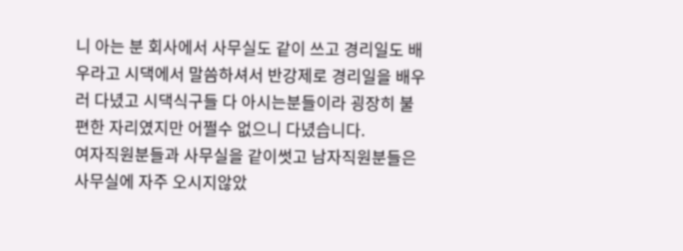니 아는 분 회사에서 사무실도 같이 쓰고 경리일도 배우라고 시댁에서 말씀하셔서 반강제로 경리일을 배우러 다녔고 시댁식구들 다 아시는분들이라 굉장히 불편한 자리였지만 어쩔수 없으니 다녔습니다.
여자직원분들과 사무실을 같이썻고 남자직원분들은 사무실에 자주 오시지않았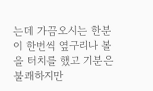는데 가끔오시는 한분이 한번씩 옆구리나 볼을 터치를 했고 기분은 불쾌하지만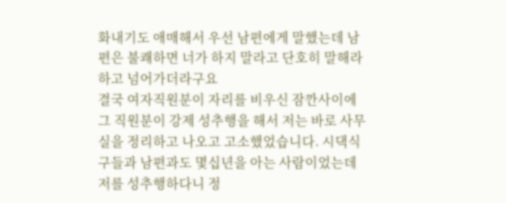화내기도 애매해서 우선 남편에게 말했는데 남편은 불쾌하면 너가 하지 말라고 단호히 말해라 하고 넘어가더라구요
결국 여자직원분이 자리를 비우신 잠깐사이에 그 직원분이 강제 성추행을 해서 저는 바로 사무실을 정리하고 나오고 고소했었습니다. 시댁식구들과 남편과도 몇십년을 아는 사람이었는데 저를 성추행하다니 정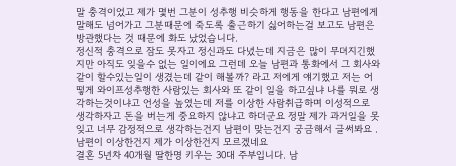말 충격이었고 제가 몇번 그분이 성추행 비슷하게 행동을 한다고 남편에게 말해도 넘어가고 그분때문에 죽도록 출근하기 싫어하는걸 보고도 남편은 방관했다는 것 때문에 화도 났었습니다.
정신적 충격으로 잠도 못자고 정신과도 다녔는데 지금은 많이 무뎌지긴했지만 아직도 잊을수 없는 일이에요 그런데 오늘 남편과 통화에서 그 회사와 같이 할수있는일이 생겼는데 같이 해볼까? 라고 저에게 얘기했고 저는 어떻게 와이프성추행한 사람있는 회사와 또 같이 일을 하고싶냐 나를 뭐로 생각하는것이냐고 언성을 높였는데 저를 이상한 사람취급하며 이성적으로 생각하자고 돈을 버는게 중요하지 않냐고 하더군요 정말 제가 과거일을 못잊고 너무 감정적으로 생각하는건지 남편이 맞는건지 궁금해서 글써봐요 .
남편이 이상한건지 제가 이상한건지 모르겠네요
결혼 5년차 40개월 딸한명 키우는 30대 주부입니다. 남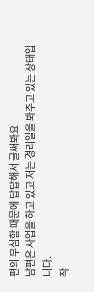편의 무심함 때문에 답답해서 글써봐요
남편은 사업을 하고 있고 저는 경리일을 봐주고 있는 상태입니다.
작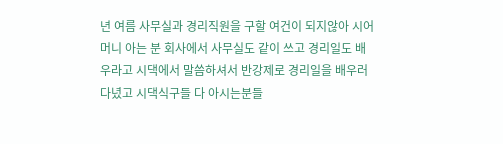년 여름 사무실과 경리직원을 구할 여건이 되지않아 시어머니 아는 분 회사에서 사무실도 같이 쓰고 경리일도 배우라고 시댁에서 말씀하셔서 반강제로 경리일을 배우러 다녔고 시댁식구들 다 아시는분들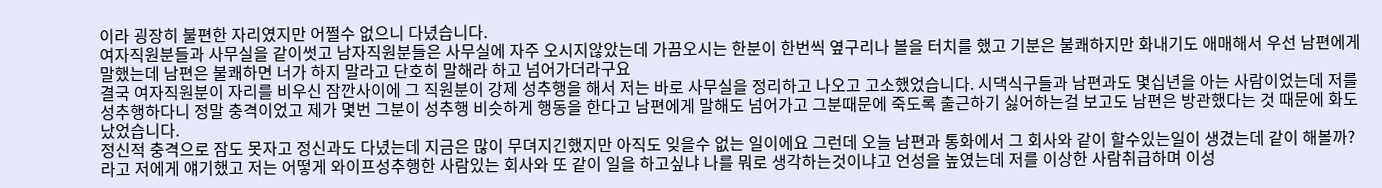이라 굉장히 불편한 자리였지만 어쩔수 없으니 다녔습니다.
여자직원분들과 사무실을 같이썻고 남자직원분들은 사무실에 자주 오시지않았는데 가끔오시는 한분이 한번씩 옆구리나 볼을 터치를 했고 기분은 불쾌하지만 화내기도 애매해서 우선 남편에게 말했는데 남편은 불쾌하면 너가 하지 말라고 단호히 말해라 하고 넘어가더라구요
결국 여자직원분이 자리를 비우신 잠깐사이에 그 직원분이 강제 성추행을 해서 저는 바로 사무실을 정리하고 나오고 고소했었습니다. 시댁식구들과 남편과도 몇십년을 아는 사람이었는데 저를 성추행하다니 정말 충격이었고 제가 몇번 그분이 성추행 비슷하게 행동을 한다고 남편에게 말해도 넘어가고 그분때문에 죽도록 출근하기 싫어하는걸 보고도 남편은 방관했다는 것 때문에 화도 났었습니다.
정신적 충격으로 잠도 못자고 정신과도 다녔는데 지금은 많이 무뎌지긴했지만 아직도 잊을수 없는 일이에요 그런데 오늘 남편과 통화에서 그 회사와 같이 할수있는일이 생겼는데 같이 해볼까? 라고 저에게 얘기했고 저는 어떻게 와이프성추행한 사람있는 회사와 또 같이 일을 하고싶냐 나를 뭐로 생각하는것이냐고 언성을 높였는데 저를 이상한 사람취급하며 이성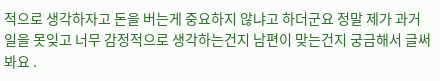적으로 생각하자고 돈을 버는게 중요하지 않냐고 하더군요 정말 제가 과거일을 못잊고 너무 감정적으로 생각하는건지 남편이 맞는건지 궁금해서 글써봐요 .